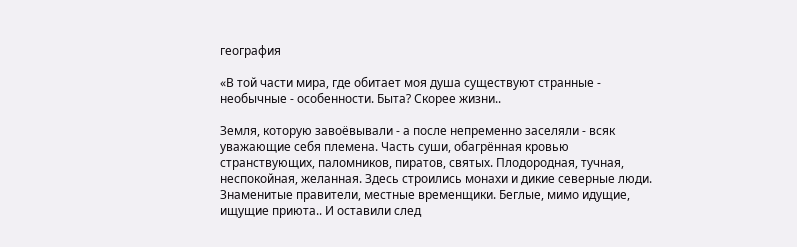география

«В той части мира, где обитает моя душа существуют странные - необычные - особенности. Быта? Скорее жизни..

Земля, которую завоёвывали - а после непременно заселяли - всяк уважающие себя племена. Часть суши, обагрённая кровью странствующих, паломников, пиратов, святых. Плодородная, тучная, неспокойная, желанная. Здесь строились монахи и дикие северные люди. Знаменитые правители, местные временщики. Беглые, мимо идущие, ищущие приюта.. И оставили след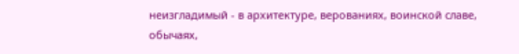неизгладимый - в архитектуре, верованиях, воинской славе, обычаях,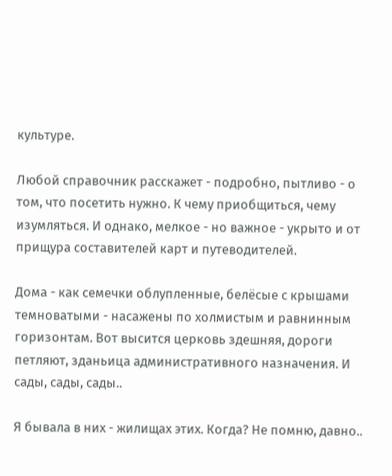культуре.

Любой справочник расскажет - подробно, пытливо - о том, что посетить нужно. К чему приобщиться, чему изумляться. И однако, мелкое - но важное - укрыто и от прищура составителей карт и путеводителей.

Дома - как семечки облупленные, белёсые с крышами темноватыми - насажены по холмистым и равнинным горизонтам. Вот высится церковь здешняя, дороги петляют, зданьица административного назначения. И сады, сады, сады..

Я бывала в них - жилищах этих. Когда? Не помню, давно..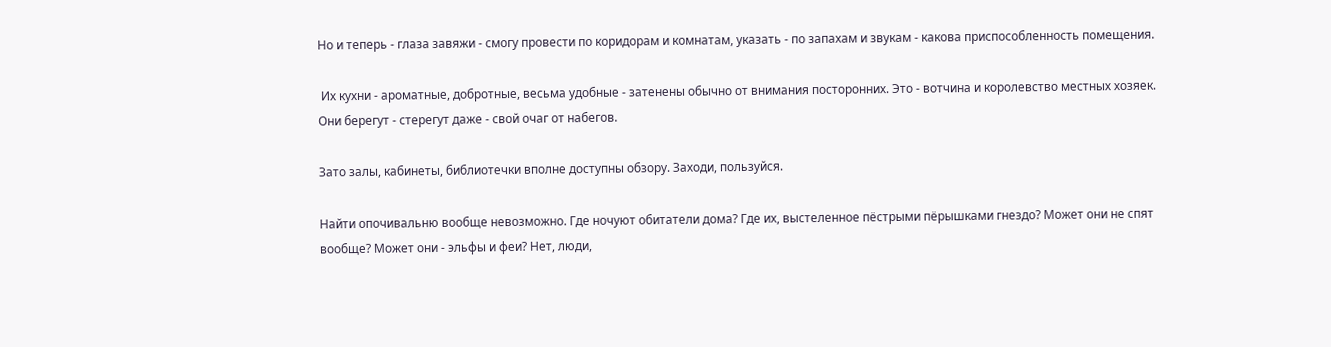Но и теперь - глаза завяжи - смогу провести по коридорам и комнатам, указать - по запахам и звукам - какова приспособленность помещения.

 Их кухни - ароматные, добротные, весьма удобные - затенены обычно от внимания посторонних. Это - вотчина и королевство местных хозяек. Они берегут - стерегут даже - свой очаг от набегов.

Зато залы, кабинеты, библиотечки вполне доступны обзору. Заходи, пользуйся.

Найти опочивальню вообще невозможно. Где ночуют обитатели дома? Где их, выстеленное пёстрыми пёрышками гнездо? Может они не спят вообще? Может они - эльфы и феи? Нет, люди,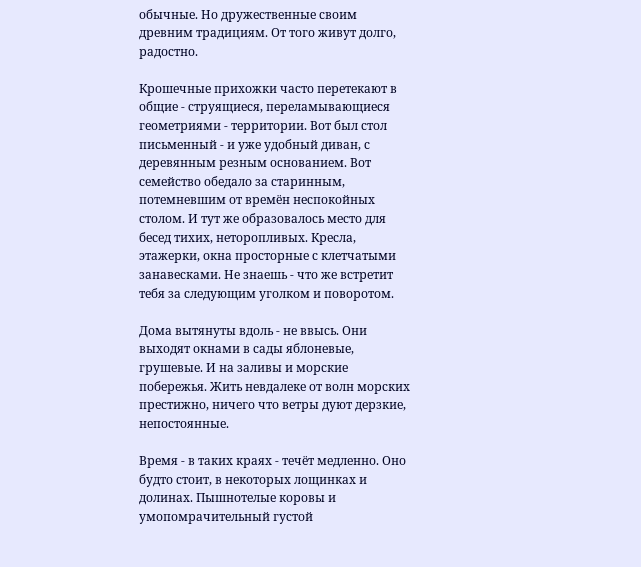обычные. Но дружественные своим древним традициям. От того живут долго, радостно.

Крошечные прихожки часто перетекают в общие - струящиеся, переламывающиеся геометриями - территории. Вот был стол письменный - и уже удобный диван, с деревянным резным основанием. Вот семейство обедало за старинным, потемневшим от времён неспокойных столом. И тут же образовалось место для бесед тихих, неторопливых. Кресла, этажерки, окна просторные с клетчатыми занавесками. Не знаешь - что же встретит тебя за следующим уголком и поворотом.

Дома вытянуты вдоль - не ввысь. Они выходят окнами в сады яблоневые, грушевые. И на заливы и морские побережья. Жить невдалеке от волн морских престижно, ничего что ветры дуют дерзкие, непостоянные.

Время - в таких краях - течёт медленно. Оно будто стоит, в некоторых лощинках и долинах. Пышнотелые коровы и умопомрачительный густой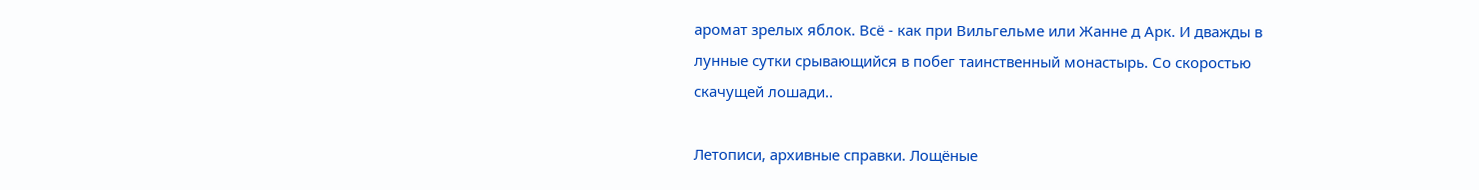аромат зрелых яблок. Всё - как при Вильгельме или Жанне д Арк. И дважды в лунные сутки срывающийся в побег таинственный монастырь. Со скоростью скачущей лошади..

Летописи, архивные справки. Лощёные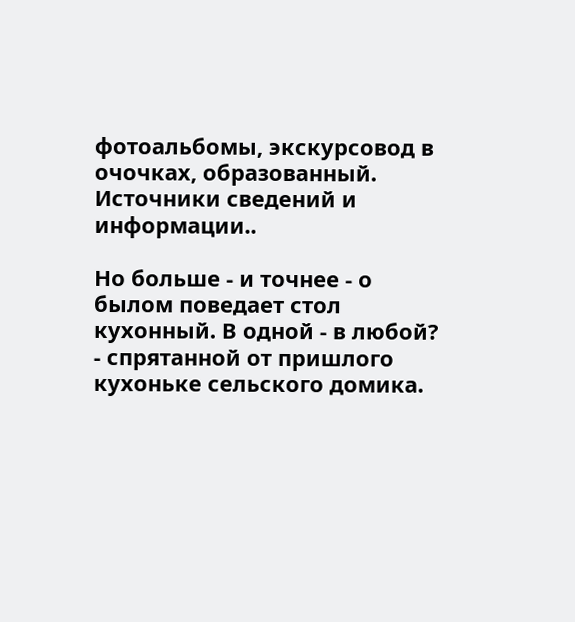фотоальбомы, экскурсовод в очочках, образованный. Источники сведений и информации..

Но больше - и точнее - о былом поведает стол кухонный. В одной - в любой? - спрятанной от пришлого кухоньке сельского домика.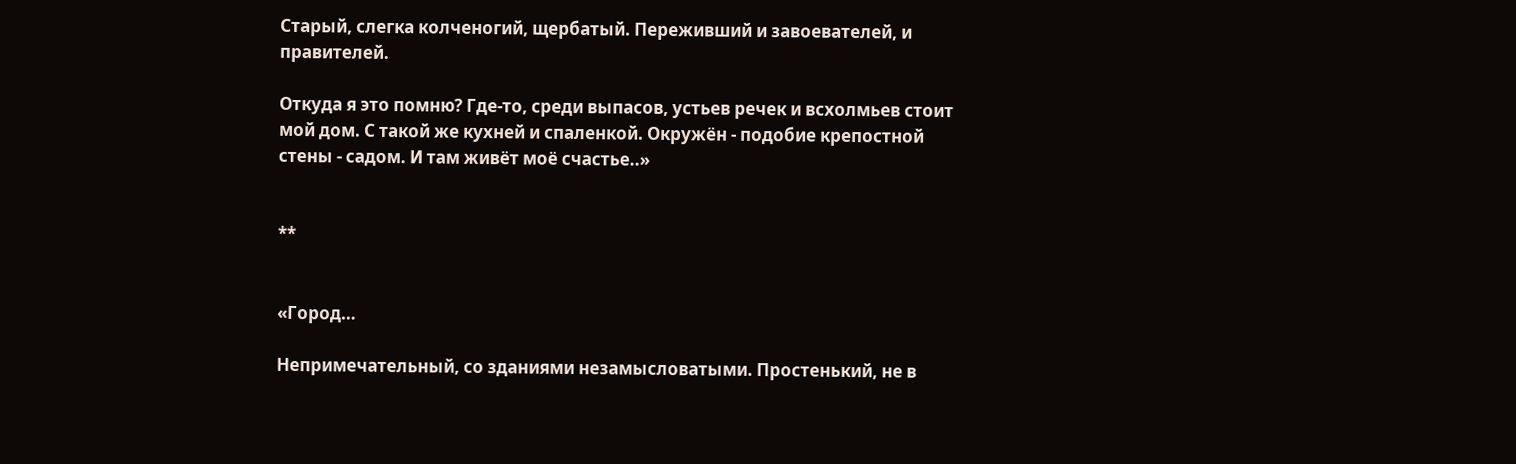Старый, слегка колченогий, щербатый. Переживший и завоевателей, и правителей.

Откуда я это помню? Где-то, среди выпасов, устьев речек и всхолмьев стоит мой дом. С такой же кухней и спаленкой. Окружён - подобие крепостной стены - садом. И там живёт моё счастье..»


**


«Город…

Непримечательный, со зданиями незамысловатыми. Простенький, не в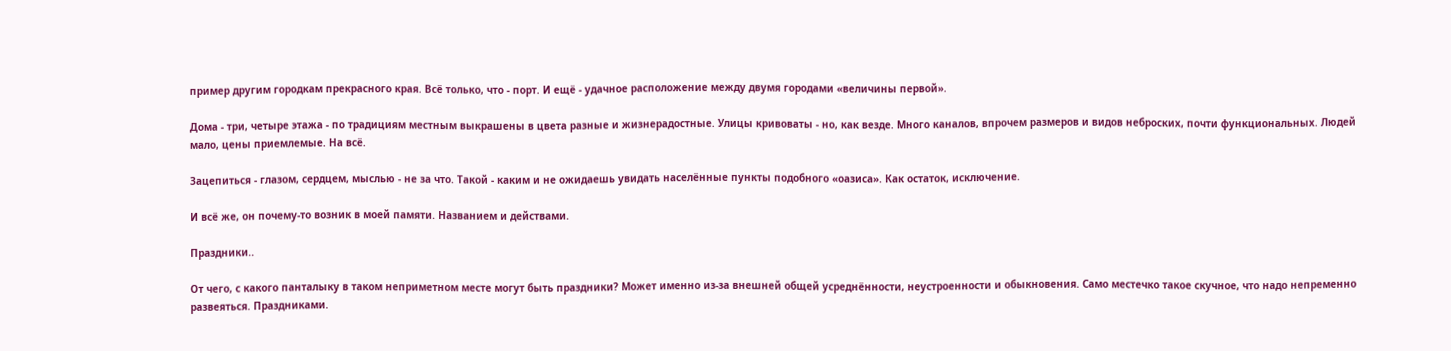пример другим городкам прекрасного края. Всё только, что - порт. И ещё - удачное расположение между двумя городами «величины первой».

Дома - три, четыре этажа - по традициям местным выкрашены в цвета разные и жизнерадостные. Улицы кривоваты - но, как везде. Много каналов, впрочем размеров и видов неброских, почти функциональных. Людей мало, цены приемлемые. На всё.

Зацепиться - глазом, сердцем, мыслью - не за что. Такой - каким и не ожидаешь увидать населённые пункты подобного «оазиса». Как остаток, исключение.

И всё же, он почему-то возник в моей памяти. Названием и действами.

Праздники..

От чего, с какого панталыку в таком неприметном месте могут быть праздники? Может именно из-за внешней общей усреднённости, неустроенности и обыкновения. Само местечко такое скучное, что надо непременно развеяться. Праздниками.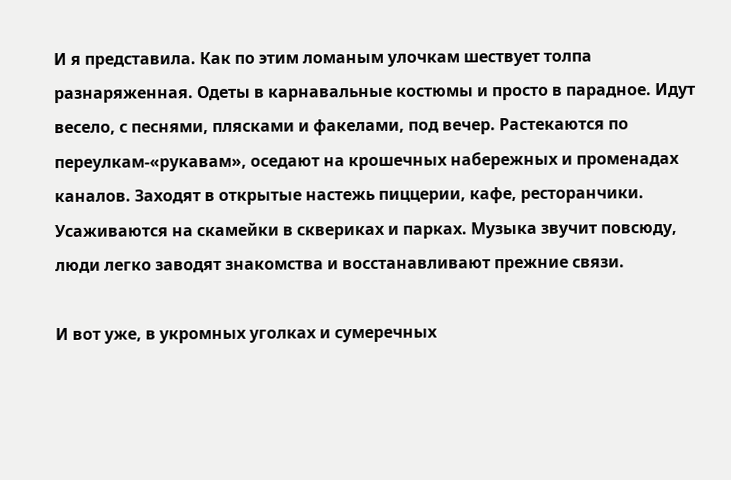И я представила. Как по этим ломаным улочкам шествует толпа разнаряженная. Одеты в карнавальные костюмы и просто в парадное. Идут весело, с песнями, плясками и факелами, под вечер. Растекаются по переулкам-«рукавам», оседают на крошечных набережных и променадах каналов. Заходят в открытые настежь пиццерии, кафе, ресторанчики. Усаживаются на скамейки в сквериках и парках. Музыка звучит повсюду, люди легко заводят знакомства и восстанавливают прежние связи.

И вот уже, в укромных уголках и сумеречных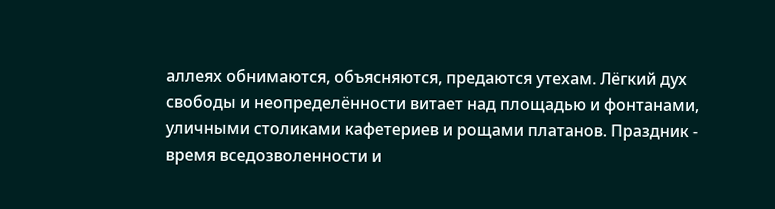аллеях обнимаются, объясняются, предаются утехам. Лёгкий дух свободы и неопределённости витает над площадью и фонтанами, уличными столиками кафетериев и рощами платанов. Праздник - время вседозволенности и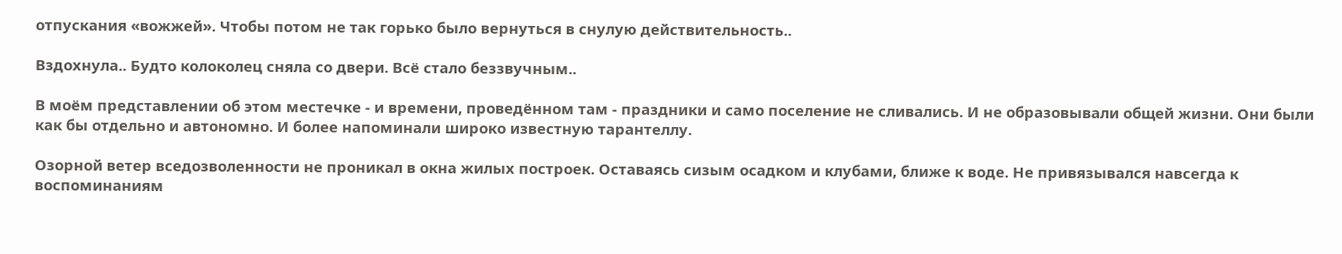отпускания «вожжей». Чтобы потом не так горько было вернуться в снулую действительность..

Вздохнула.. Будто колоколец сняла со двери. Всё стало беззвучным..

В моём представлении об этом местечке - и времени, проведённом там - праздники и само поселение не сливались. И не образовывали общей жизни. Они были как бы отдельно и автономно. И более напоминали широко известную тарантеллу.

Озорной ветер вседозволенности не проникал в окна жилых построек. Оставаясь сизым осадком и клубами, ближе к воде. Не привязывался навсегда к воспоминаниям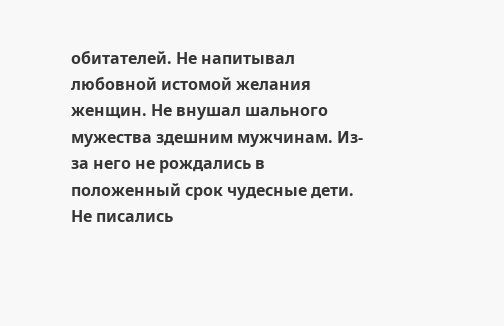обитателей. Не напитывал любовной истомой желания женщин. Не внушал шального мужества здешним мужчинам. Из-за него не рождались в положенный срок чудесные дети. Не писались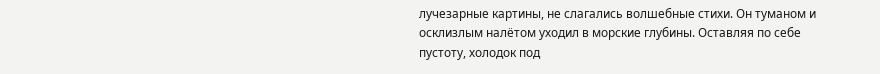лучезарные картины, не слагались волшебные стихи. Он туманом и осклизлым налётом уходил в морские глубины. Оставляя по себе пустоту, холодок под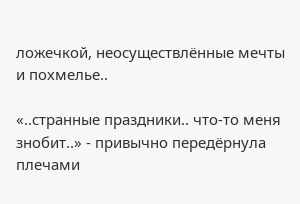ложечкой, неосуществлённые мечты и похмелье..

«..странные праздники.. что-то меня знобит..» - привычно передёрнула плечами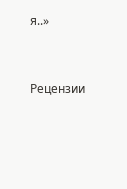я..»


Рецензии